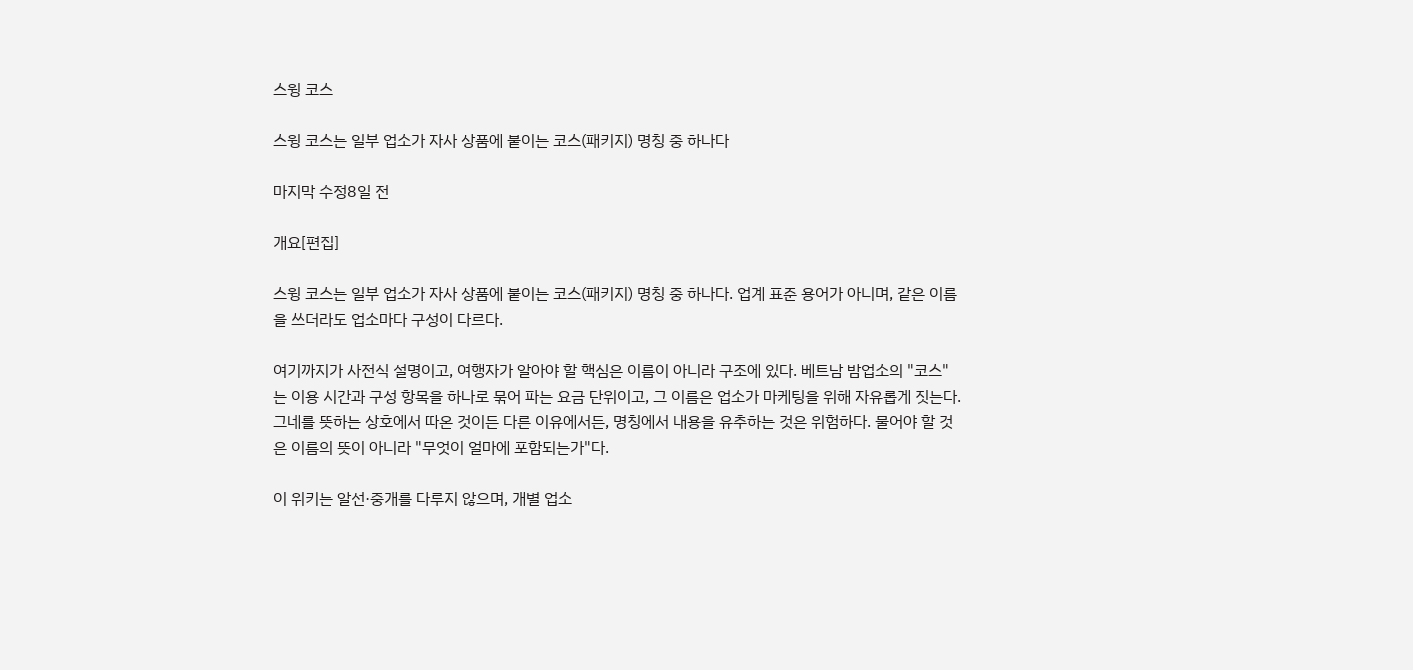스윙 코스

스윙 코스는 일부 업소가 자사 상품에 붙이는 코스(패키지) 명칭 중 하나다

마지막 수정8일 전

개요[편집]

스윙 코스는 일부 업소가 자사 상품에 붙이는 코스(패키지) 명칭 중 하나다. 업계 표준 용어가 아니며, 같은 이름을 쓰더라도 업소마다 구성이 다르다.

여기까지가 사전식 설명이고, 여행자가 알아야 할 핵심은 이름이 아니라 구조에 있다. 베트남 밤업소의 "코스"는 이용 시간과 구성 항목을 하나로 묶어 파는 요금 단위이고, 그 이름은 업소가 마케팅을 위해 자유롭게 짓는다. 그네를 뜻하는 상호에서 따온 것이든 다른 이유에서든, 명칭에서 내용을 유추하는 것은 위험하다. 물어야 할 것은 이름의 뜻이 아니라 "무엇이 얼마에 포함되는가"다.

이 위키는 알선·중개를 다루지 않으며, 개별 업소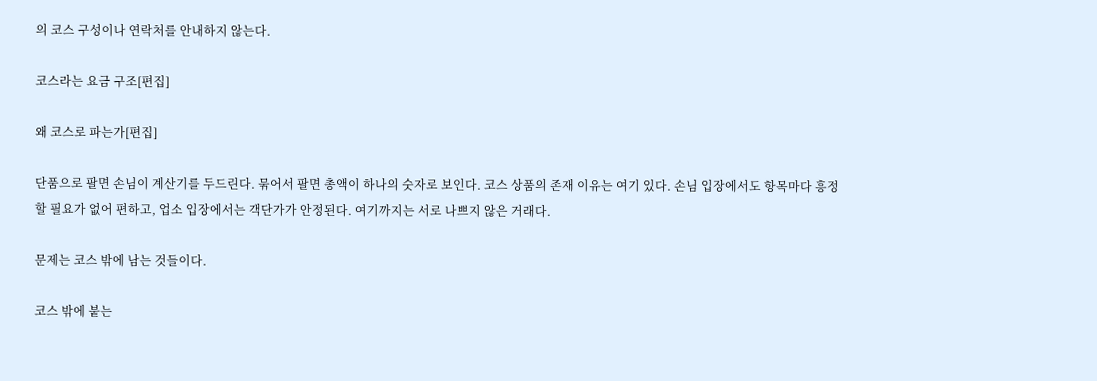의 코스 구성이나 연락처를 안내하지 않는다.

코스라는 요금 구조[편집]

왜 코스로 파는가[편집]

단품으로 팔면 손님이 계산기를 두드린다. 묶어서 팔면 총액이 하나의 숫자로 보인다. 코스 상품의 존재 이유는 여기 있다. 손님 입장에서도 항목마다 흥정할 필요가 없어 편하고, 업소 입장에서는 객단가가 안정된다. 여기까지는 서로 나쁘지 않은 거래다.

문제는 코스 밖에 남는 것들이다.

코스 밖에 붙는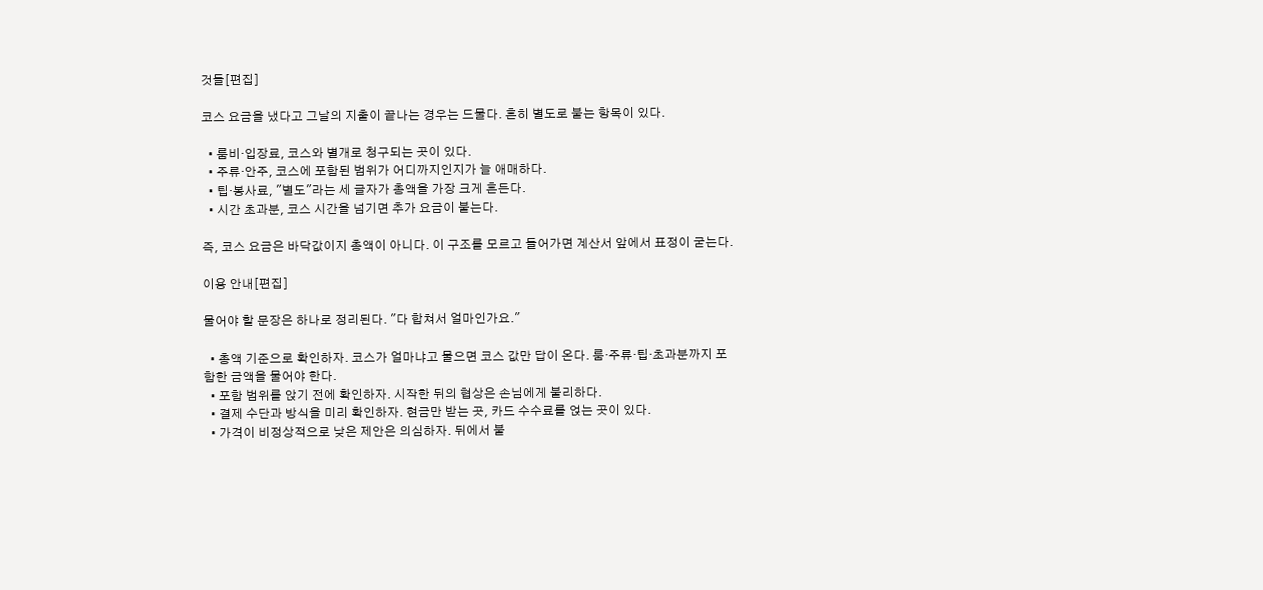것들[편집]

코스 요금을 냈다고 그날의 지출이 끝나는 경우는 드물다. 흔히 별도로 붙는 항목이 있다.

  • 룸비·입장료, 코스와 별개로 청구되는 곳이 있다.
  • 주류·안주, 코스에 포함된 범위가 어디까지인지가 늘 애매하다.
  • 팁·봉사료, "별도"라는 세 글자가 총액을 가장 크게 흔든다.
  • 시간 초과분, 코스 시간을 넘기면 추가 요금이 붙는다.

즉, 코스 요금은 바닥값이지 총액이 아니다. 이 구조를 모르고 들어가면 계산서 앞에서 표정이 굳는다.

이용 안내[편집]

물어야 할 문장은 하나로 정리된다. "다 합쳐서 얼마인가요."

  • 총액 기준으로 확인하자. 코스가 얼마냐고 물으면 코스 값만 답이 온다. 룸·주류·팁·초과분까지 포함한 금액을 물어야 한다.
  • 포함 범위를 앉기 전에 확인하자. 시작한 뒤의 협상은 손님에게 불리하다.
  • 결제 수단과 방식을 미리 확인하자. 현금만 받는 곳, 카드 수수료를 얹는 곳이 있다.
  • 가격이 비정상적으로 낮은 제안은 의심하자. 뒤에서 붙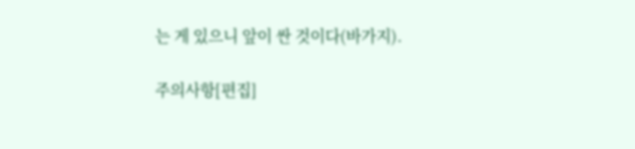는 게 있으니 앞이 싼 것이다(바가지).

주의사항[편집]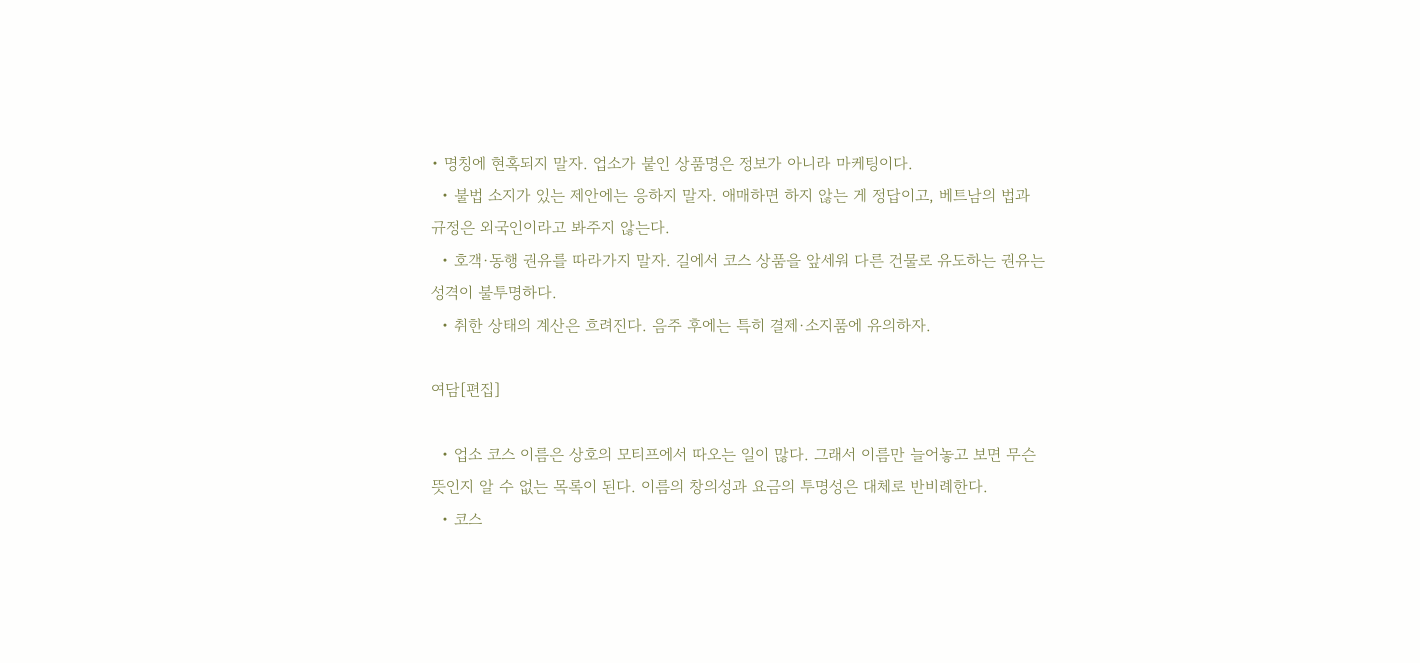• 명칭에 현혹되지 말자. 업소가 붙인 상품명은 정보가 아니라 마케팅이다.
  • 불법 소지가 있는 제안에는 응하지 말자. 애매하면 하지 않는 게 정답이고, 베트남의 법과 규정은 외국인이라고 봐주지 않는다.
  • 호객·동행 권유를 따라가지 말자. 길에서 코스 상품을 앞세워 다른 건물로 유도하는 권유는 성격이 불투명하다.
  • 취한 상태의 계산은 흐려진다. 음주 후에는 특히 결제·소지품에 유의하자.

여담[편집]

  • 업소 코스 이름은 상호의 모티프에서 따오는 일이 많다. 그래서 이름만 늘어놓고 보면 무슨 뜻인지 알 수 없는 목록이 된다. 이름의 창의성과 요금의 투명성은 대체로 반비례한다.
  • 코스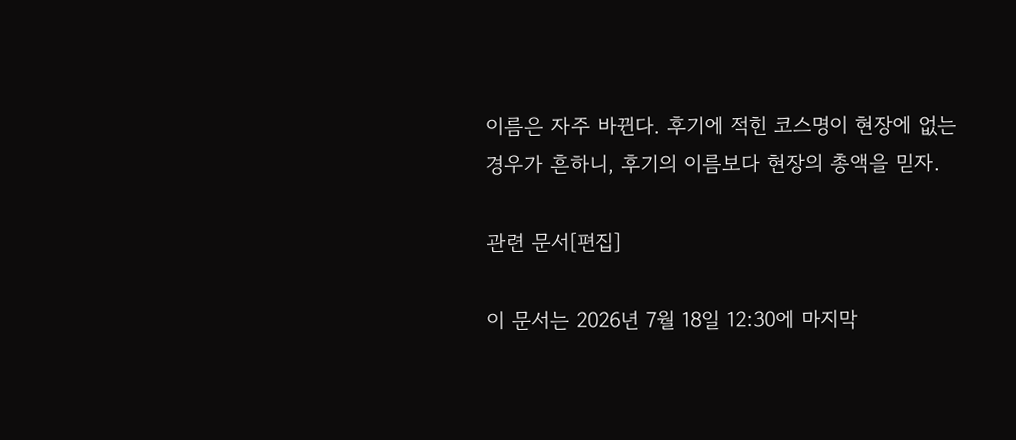이름은 자주 바뀐다. 후기에 적힌 코스명이 현장에 없는 경우가 흔하니, 후기의 이름보다 현장의 총액을 믿자.

관련 문서[편집]

이 문서는 2026년 7월 18일 12:30에 마지막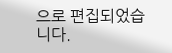으로 편집되었습니다.